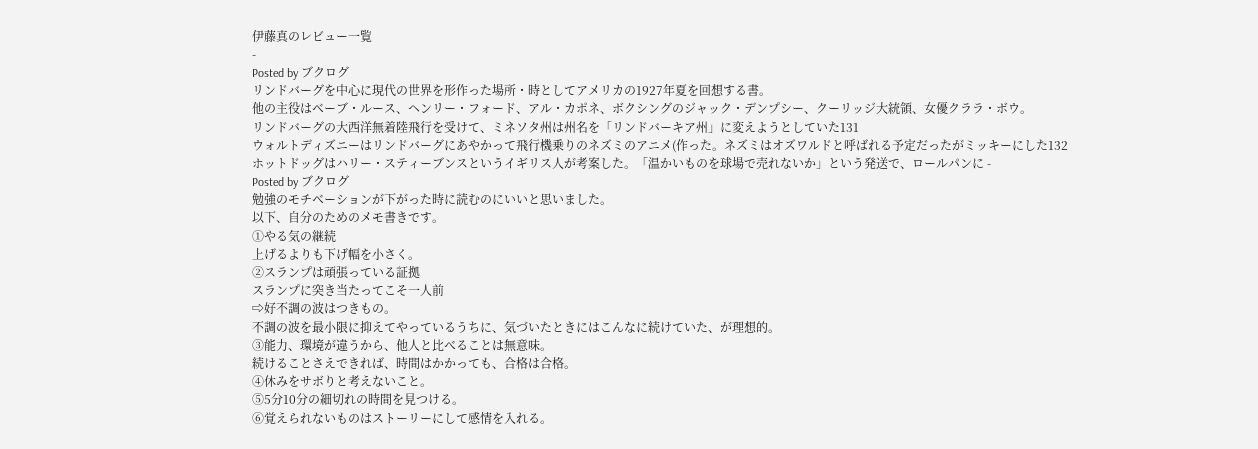伊藤真のレビュー一覧
-
Posted by ブクログ
リンドバーグを中心に現代の世界を形作った場所・時としてアメリカの1927年夏を回想する書。
他の主役はベーブ・ルース、ヘンリー・フォード、アル・カポネ、ボクシングのジャック・デンプシー、クーリッジ大統領、女優クララ・ボウ。
リンドバーグの大西洋無着陸飛行を受けて、ミネソタ州は州名を「リンドバーキア州」に変えようとしていた131
ウォルトディズニーはリンドバーグにあやかって飛行機乗りのネズミのアニメ(作った。ネズミはオズワルドと呼ばれる予定だったがミッキーにした132
ホットドッグはハリー・スティーブンスというイギリス人が考案した。「温かいものを球場で売れないか」という発送で、ロールパンに -
Posted by ブクログ
勉強のモチベーションが下がった時に読むのにいいと思いました。
以下、自分のためのメモ書きです。
①やる気の継続
上げるよりも下げ幅を小さく。
②スランプは頑張っている証拠
スランプに突き当たってこそ一人前
⇨好不調の波はつきもの。
不調の波を最小限に抑えてやっているうちに、気づいたときにはこんなに続けていた、が理想的。
③能力、環境が違うから、他人と比べることは無意味。
続けることさえできれば、時間はかかっても、合格は合格。
④休みをサボりと考えないこと。
⑤5分10分の細切れの時間を見つける。
⑥覚えられないものはストーリーにして感情を入れる。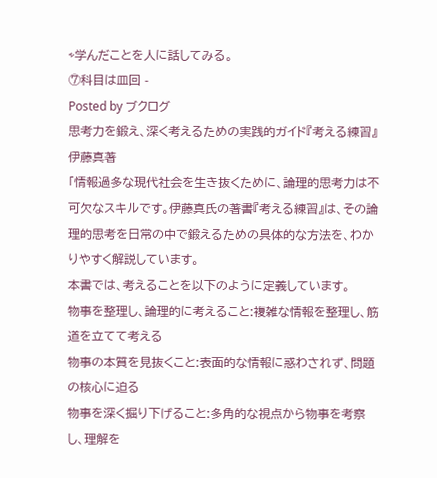⇨学んだことを人に話してみる。
⑦科目は皿回 -
Posted by ブクログ
思考力を鍛え、深く考えるための実践的ガイド『考える練習』伊藤真著
「情報過多な現代社会を生き抜くために、論理的思考力は不可欠なスキルです。伊藤真氏の著書『考える練習』は、その論理的思考を日常の中で鍛えるための具体的な方法を、わかりやすく解説しています。
本書では、考えることを以下のように定義しています。
物事を整理し、論理的に考えること:複雑な情報を整理し、筋道を立てて考える
物事の本質を見抜くこと:表面的な情報に惑わされず、問題の核心に迫る
物事を深く掘り下げること:多角的な視点から物事を考察し、理解を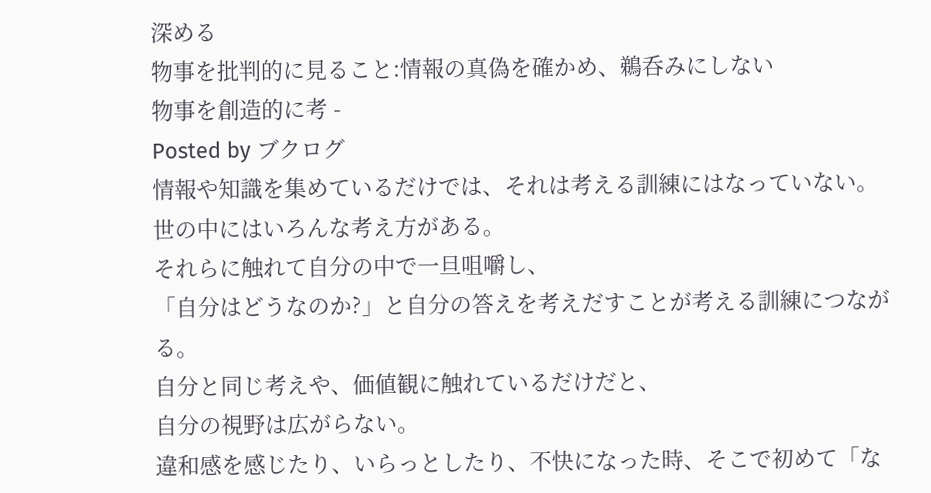深める
物事を批判的に見ること:情報の真偽を確かめ、鵜呑みにしない
物事を創造的に考 -
Posted by ブクログ
情報や知識を集めているだけでは、それは考える訓練にはなっていない。
世の中にはいろんな考え方がある。
それらに触れて自分の中で一旦咀嚼し、
「自分はどうなのか?」と自分の答えを考えだすことが考える訓練につながる。
自分と同じ考えや、価値観に触れているだけだと、
自分の視野は広がらない。
違和感を感じたり、いらっとしたり、不快になった時、そこで初めて「な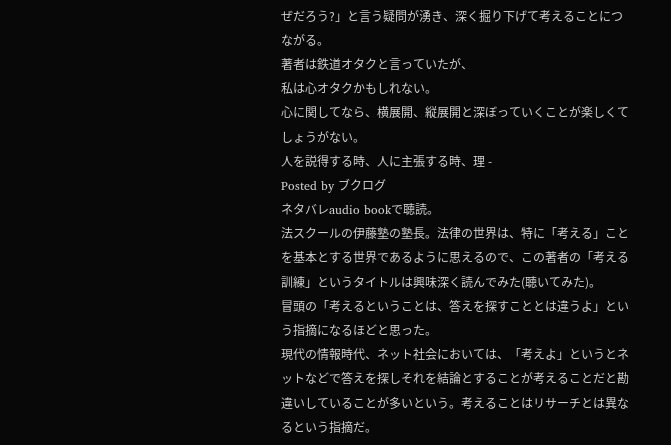ぜだろう?」と言う疑問が湧き、深く掘り下げて考えることにつながる。
著者は鉄道オタクと言っていたが、
私は心オタクかもしれない。
心に関してなら、横展開、縦展開と深ぼっていくことが楽しくてしょうがない。
人を説得する時、人に主張する時、理 -
Posted by ブクログ
ネタバレaudio bookで聴読。
法スクールの伊藤塾の塾長。法律の世界は、特に「考える」ことを基本とする世界であるように思えるので、この著者の「考える訓練」というタイトルは興味深く読んでみた(聴いてみた)。
冒頭の「考えるということは、答えを探すこととは違うよ」という指摘になるほどと思った。
現代の情報時代、ネット社会においては、「考えよ」というとネットなどで答えを探しそれを結論とすることが考えることだと勘違いしていることが多いという。考えることはリサーチとは異なるという指摘だ。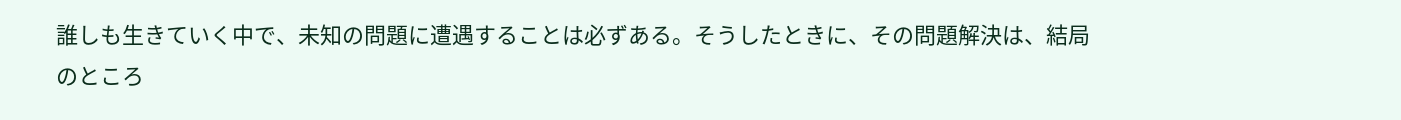誰しも生きていく中で、未知の問題に遭遇することは必ずある。そうしたときに、その問題解決は、結局のところ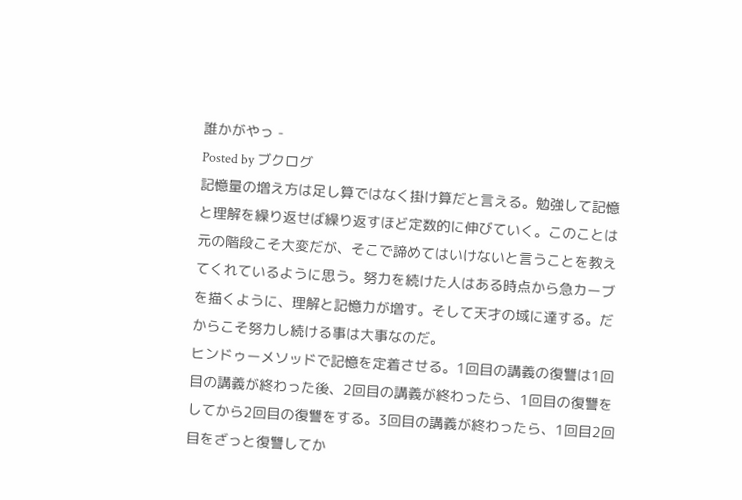誰かがやっ -
Posted by ブクログ
記憶量の増え方は足し算ではなく掛け算だと言える。勉強して記憶と理解を繰り返せば繰り返すほど定数的に伸びていく。このことは元の階段こそ大変だが、そこで諦めてはいけないと言うことを教えてくれているように思う。努力を続けた人はある時点から急カーブを描くように、理解と記憶力が増す。そして天才の域に達する。だからこそ努力し続ける事は大事なのだ。
ヒンドゥーメソッドで記憶を定着させる。1回目の講義の復讐は1回目の講義が終わった後、2回目の講義が終わったら、1回目の復讐をしてから2回目の復讐をする。3回目の講義が終わったら、1回目2回目をざっと復讐してか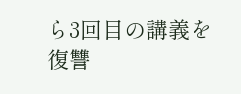ら3回目の講義を復讐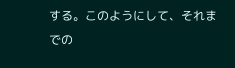する。このようにして、それまでの